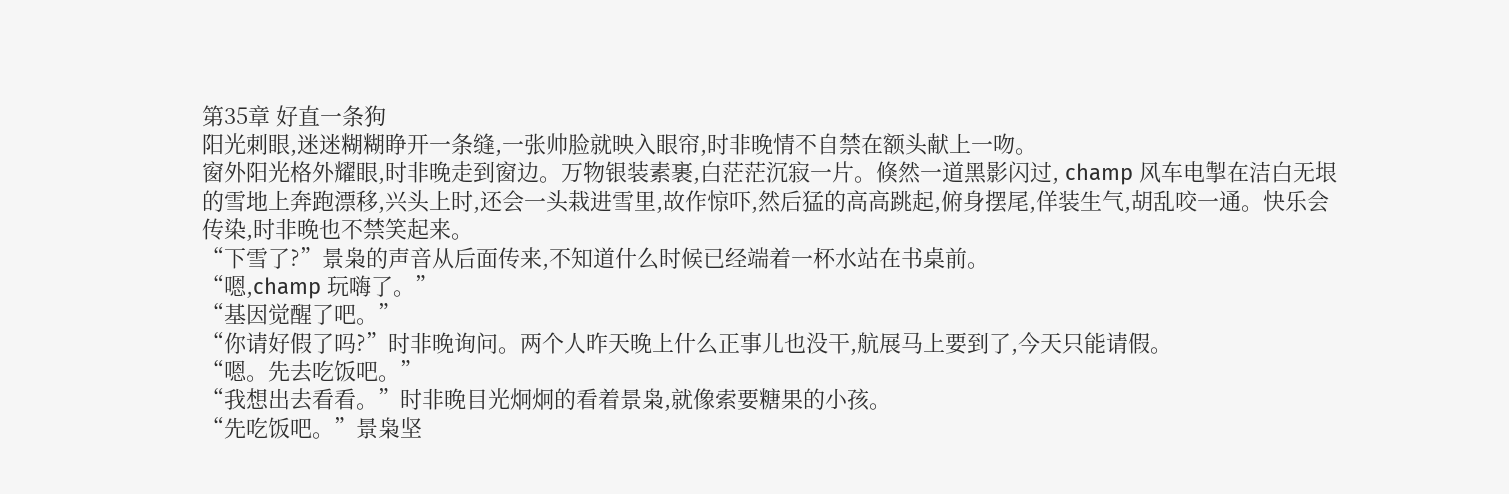第35章 好直一条狗
阳光刺眼,迷迷糊糊睁开一条缝,一张帅脸就映入眼帘,时非晚情不自禁在额头献上一吻。
窗外阳光格外耀眼,时非晚走到窗边。万物银装素裹,白茫茫沉寂一片。倏然一道黑影闪过, champ 风车电掣在洁白无垠的雪地上奔跑漂移,兴头上时,还会一头栽进雪里,故作惊吓,然后猛的高高跳起,俯身摆尾,佯装生气,胡乱咬一通。快乐会传染,时非晚也不禁笑起来。
“下雪了?”景枭的声音从后面传来,不知道什么时候已经端着一杯水站在书桌前。
“嗯,champ 玩嗨了。”
“基因觉醒了吧。”
“你请好假了吗?”时非晚询问。两个人昨天晚上什么正事儿也没干,航展马上要到了,今天只能请假。
“嗯。先去吃饭吧。”
“我想出去看看。”时非晚目光炯炯的看着景枭,就像索要糖果的小孩。
“先吃饭吧。”景枭坚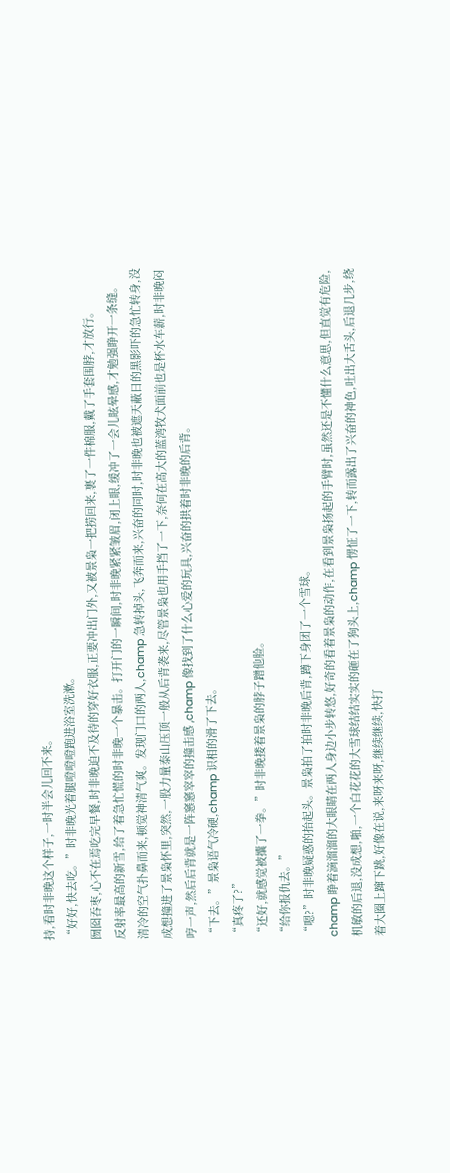持,看时非晚这个样子,一时半会儿回不来。
“好好,快去吃。”时非晚光着腿噔噔噔跑进浴室洗漱。
囫囵吞枣,心不在焉吃完早餐,时非晚迫不及待的穿好衣服,正要冲出门外,又被景枭一把捞回来,裹了一件棉服,戴了手套围脖,才放行。
反射率最高的新雪,给了着急忙慌的时非晚一个暴击。打开门的一瞬间,时非晚紧紧皱眉,闭上眼,缓冲了一会儿眩晕感,才勉强睁开一条缝。
清冷的空气扑鼻而来,顿觉神清气爽。发现门口的两人,champ 急转掉头,飞奔而来,兴奋的同时,时非晚也被遮天蔽日的黑影吓的急忙转身,没成想撞进了景枭怀里,突然,一股力量泰山压顶一般从后背袭来,尽管景枭也用手挡了一下,奈何在高大的蓝湾牧犬面前也是杯水车薪,时非晚闷哼一声,然后后背就是一阵窸窸窣窣的撞击感 ,champ 像找到了什么心爱的玩具,兴奋的拱着时非晚的后背。
“下去。”景枭语气冷硬,champ 识相的滑了下去。
“真疼了?”
“还好,就感觉被攮了一拳。”时非晚搂着景枭的脖子蹭他脸。
“给你报仇去。”
“嗯?”时非晚疑惑的抬起头。景枭拍了拍时非晚后背,蹲下身团了一个雪球。
champ 睁着滴溜溜的大眼睛在两人身边小步转悠,好奇的看着景枭的动作,在看到景枭扬起的手臂时,虽然还是不懂什么意思,但直觉有危险,机敏的后退,没成想,啪,一个白花花的大雪球结结实实的砸在了狗头上,champ 愣怔了一下,转而露出了兴奋的神色,吐出大舌头,后退几步,绕着大圈上蹿下跳,好像在说,来呀来呀,继续继续,快打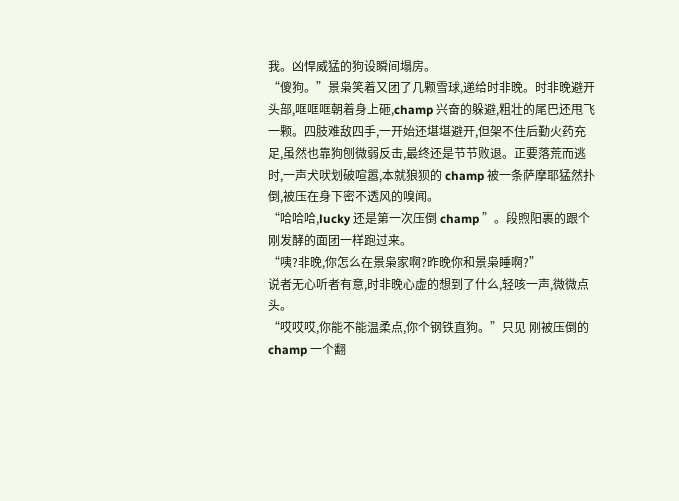我。凶悍威猛的狗设瞬间塌房。
“傻狗。”景枭笑着又团了几颗雪球,递给时非晚。时非晚避开头部,哐哐哐朝着身上砸,champ 兴奋的躲避,粗壮的尾巴还甩飞一颗。四肢难敌四手,一开始还堪堪避开,但架不住后勤火药充足,虽然也靠狗刨微弱反击,最终还是节节败退。正要落荒而逃时,一声犬吠划破喧嚣,本就狼狈的 champ 被一条萨摩耶猛然扑倒,被压在身下密不透风的嗅闻。
“哈哈哈,lucky 还是第一次压倒 champ ”。段煦阳裹的跟个刚发酵的面团一样跑过来。
“咦?非晚,你怎么在景枭家啊?昨晚你和景枭睡啊?”
说者无心听者有意,时非晚心虚的想到了什么,轻咳一声,微微点头。
“哎哎哎,你能不能温柔点,你个钢铁直狗。”只见 刚被压倒的 champ 一个翻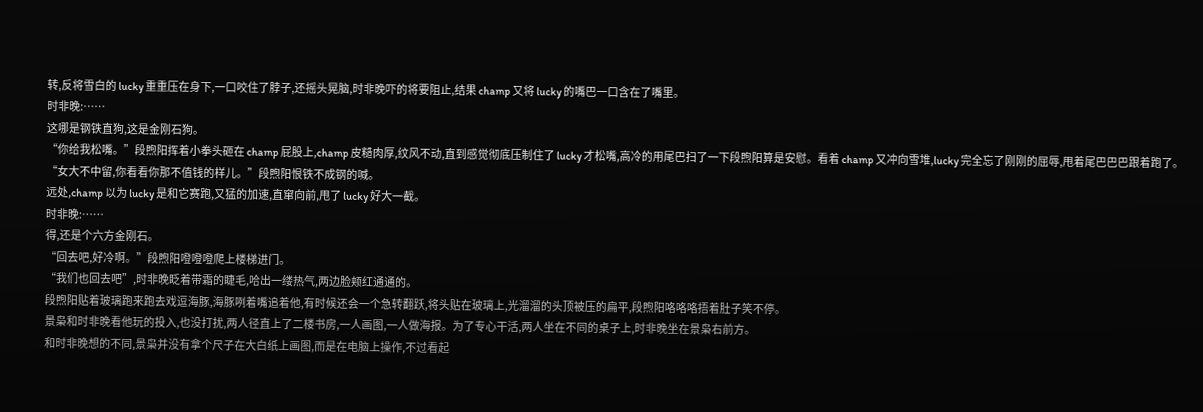转,反将雪白的 lucky 重重压在身下,一口咬住了脖子,还摇头晃脑,时非晚吓的将要阻止,结果 champ 又将 lucky 的嘴巴一口含在了嘴里。
时非晚:……
这哪是钢铁直狗,这是金刚石狗。
“你给我松嘴。”段煦阳挥着小拳头砸在 champ 屁股上,champ 皮糙肉厚,纹风不动,直到感觉彻底压制住了 lucky 才松嘴,高冷的用尾巴扫了一下段煦阳算是安慰。看着 champ 又冲向雪堆,lucky 完全忘了刚刚的屈辱,甩着尾巴巴巴跟着跑了。
“女大不中留,你看看你那不值钱的样儿。”段煦阳恨铁不成钢的喊。
远处,champ 以为 lucky 是和它赛跑,又猛的加速,直窜向前,甩了 lucky 好大一截。
时非晚:……
得,还是个六方金刚石。
“回去吧,好冷啊。”段煦阳噔噔噔爬上楼梯进门。
“我们也回去吧”,时非晚眨着带霜的睫毛,哈出一缕热气,两边脸颊红通通的。
段煦阳贴着玻璃跑来跑去戏逗海豚,海豚咧着嘴追着他,有时候还会一个急转翻跃,将头贴在玻璃上,光溜溜的头顶被压的扁平,段煦阳咯咯咯捂着肚子笑不停。
景枭和时非晚看他玩的投入,也没打扰,两人径直上了二楼书房,一人画图,一人做海报。为了专心干活,两人坐在不同的桌子上,时非晚坐在景枭右前方。
和时非晚想的不同,景枭并没有拿个尺子在大白纸上画图,而是在电脑上操作,不过看起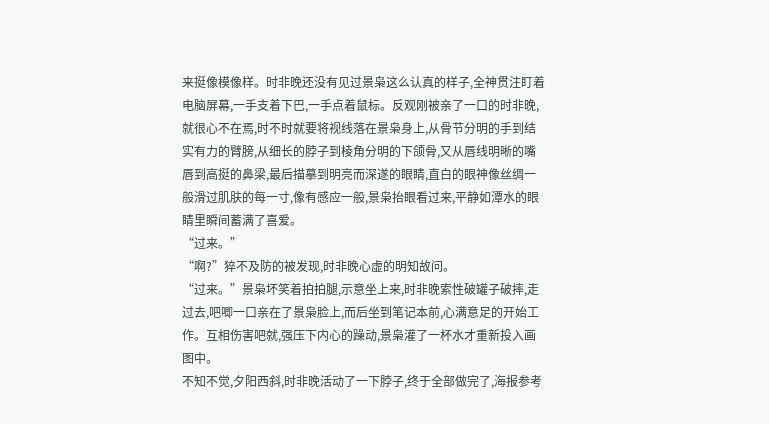来挺像模像样。时非晚还没有见过景枭这么认真的样子,全神贯注盯着电脑屏幕,一手支着下巴,一手点着鼠标。反观刚被亲了一口的时非晚,就很心不在焉,时不时就要将视线落在景枭身上,从骨节分明的手到结实有力的臂膀,从细长的脖子到棱角分明的下颌骨,又从唇线明晰的嘴唇到高挺的鼻梁,最后描摹到明亮而深遂的眼睛,直白的眼神像丝绸一般滑过肌肤的每一寸,像有感应一般,景枭抬眼看过来,平静如潭水的眼睛里瞬间蓄满了喜爱。
“过来。”
“啊?”猝不及防的被发现,时非晚心虚的明知故问。
“过来。”景枭坏笑着拍拍腿,示意坐上来,时非晚索性破罐子破摔,走过去,吧唧一口亲在了景枭脸上,而后坐到笔记本前,心满意足的开始工作。互相伤害吧就,强压下内心的躁动,景枭灌了一杯水才重新投入画图中。
不知不觉,夕阳西斜,时非晚活动了一下脖子,终于全部做完了,海报参考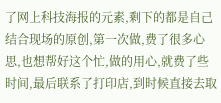了网上科技海报的元素,剩下的都是自己结合现场的原创,第一次做,费了很多心思,也想帮好这个忙,做的用心,就费了些时间,最后联系了打印店,到时候直接去取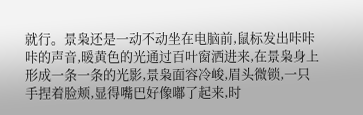就行。景枭还是一动不动坐在电脑前,鼠标发出咔咔咔的声音,暖黄色的光通过百叶窗洒进来,在景枭身上形成一条一条的光影,景枭面容冷峻,眉头微锁,一只手捏着脸颊,显得嘴巴好像嘟了起来,时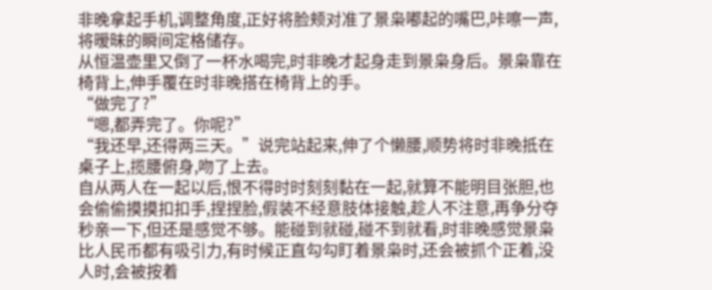非晚拿起手机,调整角度,正好将脸颊对准了景枭嘟起的嘴巴,咔嚓一声,将暧昧的瞬间定格储存。
从恒温壶里又倒了一杯水喝完,时非晚才起身走到景枭身后。景枭靠在椅背上,伸手覆在时非晚搭在椅背上的手。
“做完了?”
“嗯,都弄完了。你呢?”
“我还早,还得两三天。”说完站起来,伸了个懒腰,顺势将时非晚抵在桌子上,揽腰俯身,吻了上去。
自从两人在一起以后,恨不得时时刻刻黏在一起,就算不能明目张胆,也会偷偷摸摸扣扣手,捏捏脸,假装不经意肢体接触,趁人不注意,再争分夺秒亲一下,但还是感觉不够。能碰到就碰,碰不到就看,时非晚感觉景枭比人民币都有吸引力,有时候正直勾勾盯着景枭时,还会被抓个正着,没人时,会被按着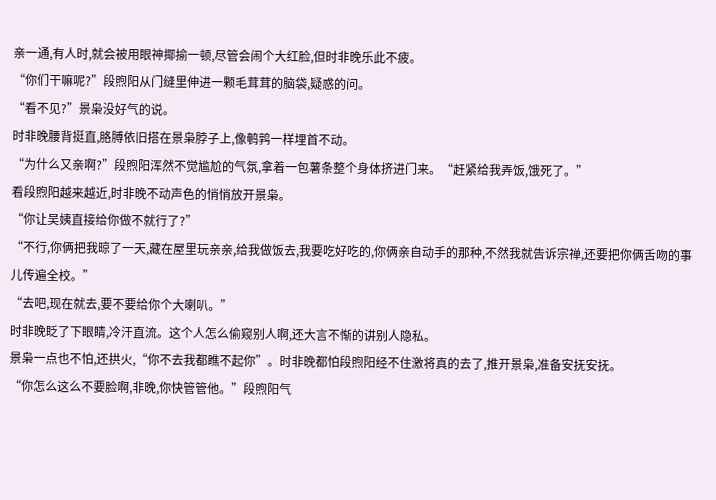亲一通,有人时,就会被用眼神揶揄一顿,尽管会闹个大红脸,但时非晚乐此不疲。
“你们干嘛呢?”段煦阳从门缝里伸进一颗毛茸茸的脑袋,疑惑的问。
“看不见?”景枭没好气的说。
时非晚腰背挺直,胳膊依旧搭在景枭脖子上,像鹌鹑一样埋首不动。
“为什么又亲啊?”段煦阳浑然不觉尴尬的气氛,拿着一包薯条整个身体挤进门来。“赶紧给我弄饭,饿死了。”
看段煦阳越来越近,时非晚不动声色的悄悄放开景枭。
“你让吴姨直接给你做不就行了?”
“不行,你俩把我晾了一天,藏在屋里玩亲亲,给我做饭去,我要吃好吃的,你俩亲自动手的那种,不然我就告诉宗禅,还要把你俩舌吻的事儿传遍全校。”
“去吧,现在就去,要不要给你个大喇叭。”
时非晚眨了下眼睛,冷汗直流。这个人怎么偷窥别人啊,还大言不惭的讲别人隐私。
景枭一点也不怕,还拱火,“你不去我都瞧不起你”。时非晚都怕段煦阳经不住激将真的去了,推开景枭,准备安抚安抚。
“你怎么这么不要脸啊,非晚,你快管管他。”段煦阳气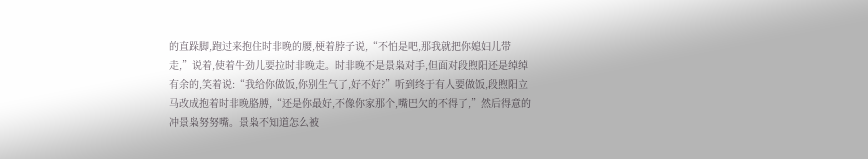的直跺脚,跑过来抱住时非晚的腰,梗着脖子说,“不怕是吧,那我就把你媳妇儿带走,”说着,使着牛劲儿要拉时非晚走。时非晚不是景枭对手,但面对段煦阳还是绰绰有余的,笑着说:“我给你做饭,你别生气了,好不好?”听到终于有人要做饭,段煦阳立马改成抱着时非晚胳膊,“还是你最好,不像你家那个,嘴巴欠的不得了,”然后得意的冲景枭努努嘴。景枭不知道怎么被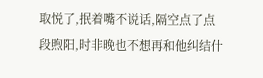取悦了,抿着嘴不说话,隔空点了点段煦阳,时非晚也不想再和他纠结什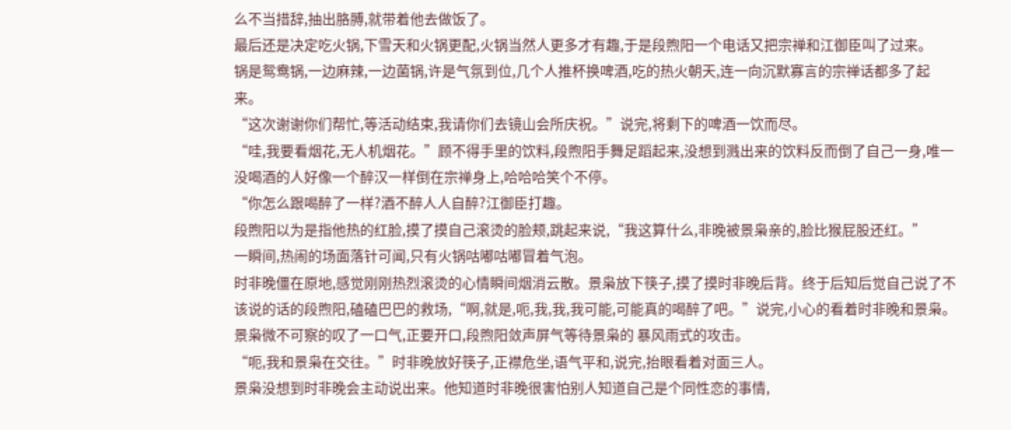么不当措辞,抽出胳膊,就带着他去做饭了。
最后还是决定吃火锅,下雪天和火锅更配,火锅当然人更多才有趣,于是段煦阳一个电话又把宗禅和江御臣叫了过来。
锅是鸳鸯锅,一边麻辣,一边菌锅,许是气氛到位,几个人推杯换啤酒,吃的热火朝天,连一向沉默寡言的宗禅话都多了起来。
“这次谢谢你们帮忙,等活动结束,我请你们去镜山会所庆祝。”说完,将剩下的啤酒一饮而尽。
“哇,我要看烟花,无人机烟花。”顾不得手里的饮料,段煦阳手舞足蹈起来,没想到溅出来的饮料反而倒了自己一身,唯一没喝酒的人好像一个醉汉一样倒在宗禅身上,哈哈哈笑个不停。
“你怎么跟喝醉了一样?酒不醉人人自醉?江御臣打趣。
段煦阳以为是指他热的红脸,摸了摸自己滚烫的脸颊,跳起来说,“我这算什么,非晚被景枭亲的,脸比猴屁股还红。”
一瞬间,热闹的场面落针可闻,只有火锅咕嘟咕嘟冒着气泡。
时非晚僵在原地,感觉刚刚热烈滚烫的心情瞬间烟消云散。景枭放下筷子,摸了摸时非晚后背。终于后知后觉自己说了不该说的话的段煦阳,磕磕巴巴的救场,“啊,就是,呃,我,我,我可能,可能真的喝醉了吧。”说完,小心的看着时非晚和景枭。景枭微不可察的叹了一口气,正要开口,段煦阳敛声屏气等待景枭的 暴风雨式的攻击。
“呃,我和景枭在交往。”时非晚放好筷子,正襟危坐,语气平和,说完,抬眼看着对面三人。
景枭没想到时非晚会主动说出来。他知道时非晚很害怕别人知道自己是个同性恋的事情,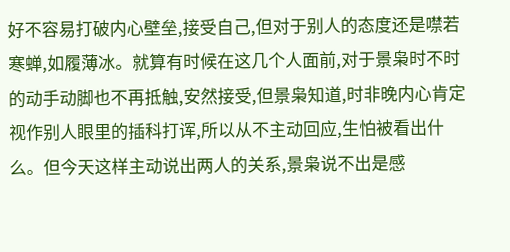好不容易打破内心壁垒,接受自己,但对于别人的态度还是噤若寒蝉,如履薄冰。就算有时候在这几个人面前,对于景枭时不时的动手动脚也不再抵触,安然接受,但景枭知道,时非晚内心肯定视作别人眼里的插科打诨,所以从不主动回应,生怕被看出什么。但今天这样主动说出两人的关系,景枭说不出是感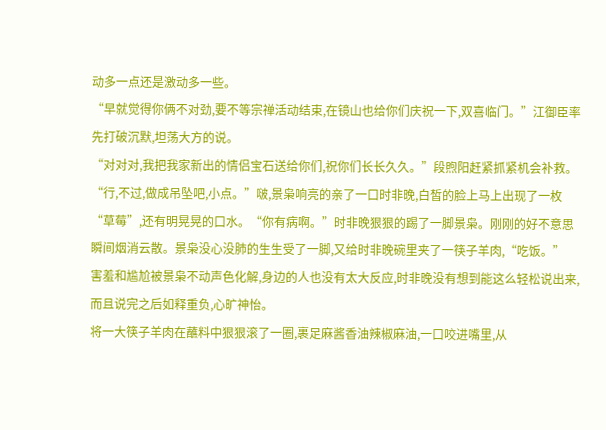动多一点还是激动多一些。
“早就觉得你俩不对劲,要不等宗禅活动结束,在镜山也给你们庆祝一下,双喜临门。”江御臣率先打破沉默,坦荡大方的说。
“对对对,我把我家新出的情侣宝石送给你们,祝你们长长久久。”段煦阳赶紧抓紧机会补救。
“行,不过,做成吊坠吧,小点。”啵,景枭响亮的亲了一口时非晚,白皙的脸上马上出现了一枚“草莓”,还有明晃晃的口水。“你有病啊。”时非晚狠狠的踢了一脚景枭。刚刚的好不意思瞬间烟消云散。景枭没心没肺的生生受了一脚,又给时非晚碗里夹了一筷子羊肉,“吃饭。”
害羞和尴尬被景枭不动声色化解,身边的人也没有太大反应,时非晚没有想到能这么轻松说出来,而且说完之后如释重负,心旷神怡。
将一大筷子羊肉在蘸料中狠狠滚了一圈,裹足麻酱香油辣椒麻油,一口咬进嘴里,从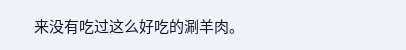来没有吃过这么好吃的涮羊肉。